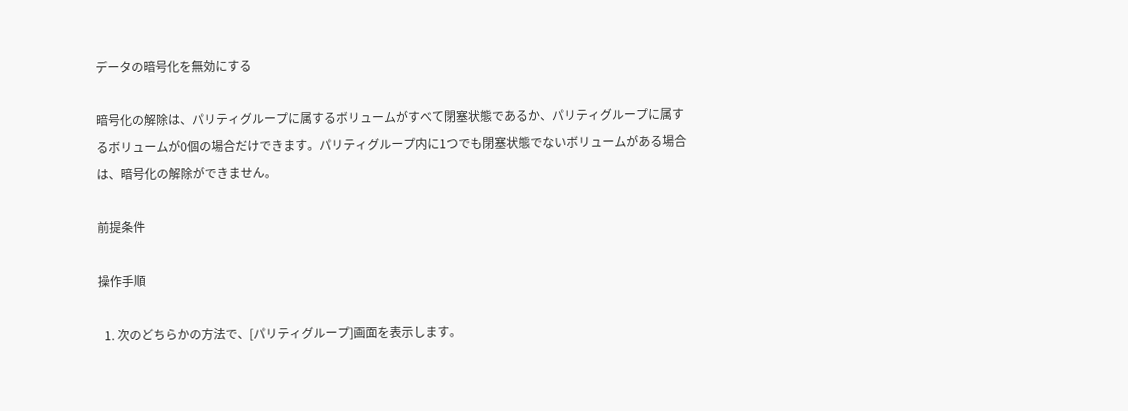データの暗号化を無効にする

暗号化の解除は、パリティグループに属するボリュームがすべて閉塞状態であるか、パリティグループに属するボリュームが0個の場合だけできます。パリティグループ内に1つでも閉塞状態でないボリュームがある場合は、暗号化の解除ができません。

前提条件

操作手順

  1. 次のどちらかの方法で、[パリティグループ]画面を表示します。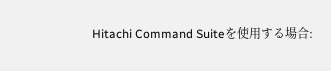Hitachi Command Suiteを使用する場合: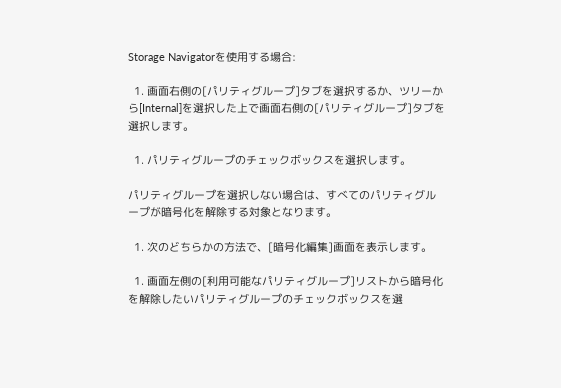Storage Navigatorを使用する場合:

  1. 画面右側の[パリティグループ]タブを選択するか、ツリーから[Internal]を選択した上で画面右側の[パリティグループ]タブを選択します。

  1. パリティグループのチェックボックスを選択します。

パリティグループを選択しない場合は、すべてのパリティグループが暗号化を解除する対象となります。

  1. 次のどちらかの方法で、[暗号化編集]画面を表示します。

  1. 画面左側の[利用可能なパリティグループ]リストから暗号化を解除したいパリティグループのチェックボックスを選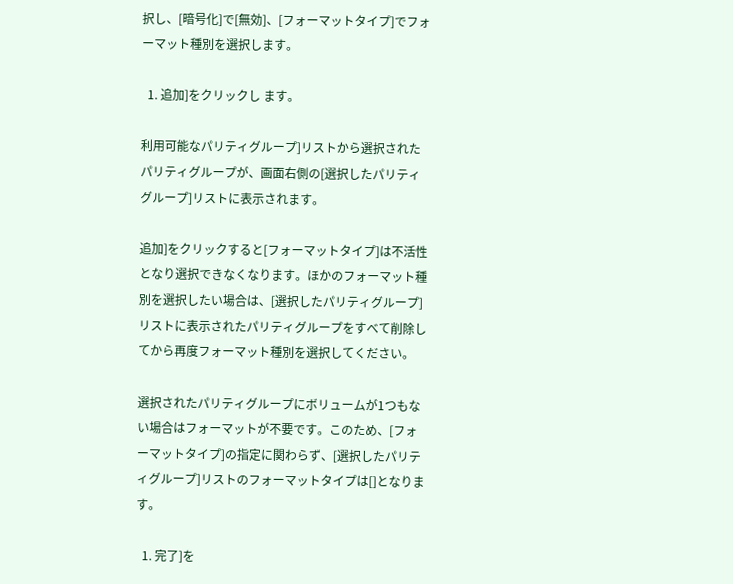択し、[暗号化]で[無効]、[フォーマットタイプ]でフォーマット種別を選択します。

  1. 追加]をクリックし ます。

利用可能なパリティグループ]リストから選択されたパリティグループが、画面右側の[選択したパリティグループ]リストに表示されます。

追加]をクリックすると[フォーマットタイプ]は不活性となり選択できなくなります。ほかのフォーマット種別を選択したい場合は、[選択したパリティグループ]リストに表示されたパリティグループをすべて削除してから再度フォーマット種別を選択してください。

選択されたパリティグループにボリュームが1つもない場合はフォーマットが不要です。このため、[フォーマットタイプ]の指定に関わらず、[選択したパリティグループ]リストのフォーマットタイプは[]となります。

  1. 完了]を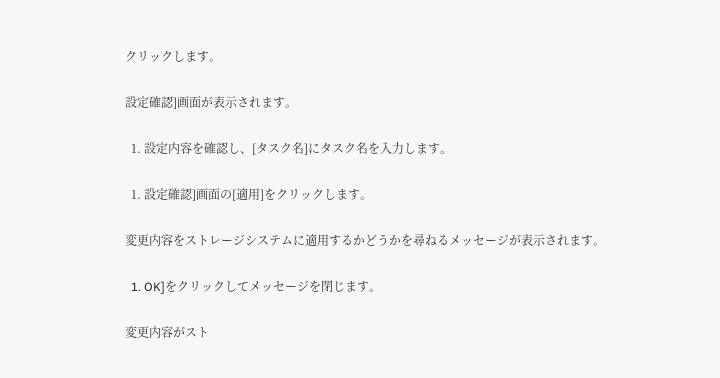クリックします。

設定確認]画面が表示されます。

  1. 設定内容を確認し、[タスク名]にタスク名を入力します。

  1. 設定確認]画面の[適用]をクリックします。

変更内容をストレージシステムに適用するかどうかを尋ねるメッセージが表示されます。

  1. OK]をクリックしてメッセージを閉じます。

変更内容がスト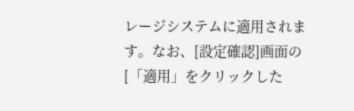レージシステムに適用されます。なお、[設定確認]画面の[「適用」をクリックした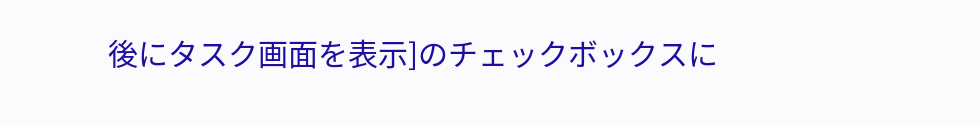後にタスク画面を表示]のチェックボックスに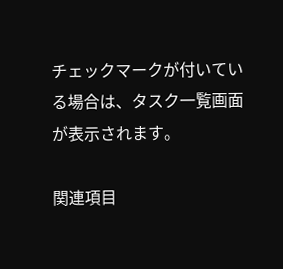チェックマークが付いている場合は、タスク一覧画面が表示されます。

関連項目